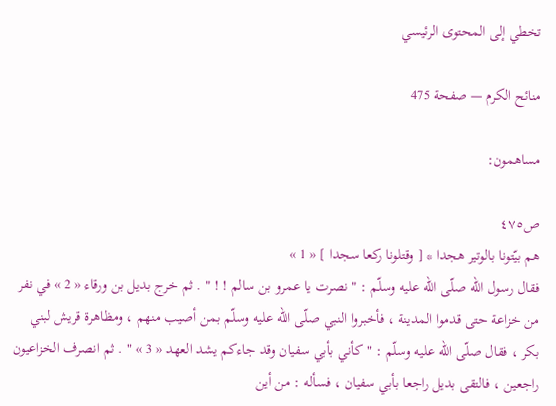تخطي إلى المحتوى الرئيسي

منائح الكرم — صفحة 475

مساهمون:

ص٤٧٥
هم بيّتونا بالوتير هجدا * [ وقتلونا ركعا سجدا ] « 1 »
فقال رسول اللّه صلّى اللّه عليه وسلّم : " نصرت يا عمرو بن سالم ! ! " . ثم خرج بديل بن ورقاء « 2 » في نفر من خزاعة حتى قدموا المدينة ، فأخبروا النبي صلّى اللّه عليه وسلّم بمن أصيب منهم ، ومظاهرة قريش لبني بكر ، فقال صلّى اللّه عليه وسلّم : " كأني بأبي سفيان وقد جاءكم يشد العهد « 3 » " . ثم انصرف الخزاعيون راجعين ، فالتقى بديل راجعا بأبي سفيان ، فسأله : من أين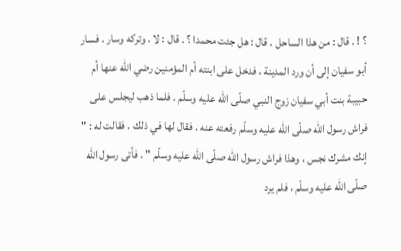؟ ! . قال : من هذا الساحل . قال : هل جئت محمدا ؟ . قال : لا . وتركه وسار . فسار أبو سفيان إلى أن ورد المدينة ، فدخل على ابنته أم المؤمنين رضي اللّه عنها أم حبيبة بنت أبي سفيان زوج النبي صلّى اللّه عليه وسلّم . فلما ذهب ليجلس على فراش رسول اللّه صلّى اللّه عليه وسلّم رفعته عنه . فقال لها في ذلك . فقالت له : " إنك مشرك نجس ، وهذا فراش رسول اللّه صلّى اللّه عليه وسلّم " . فأتى رسول اللّه صلّى اللّه عليه وسلّم ، فلم يرد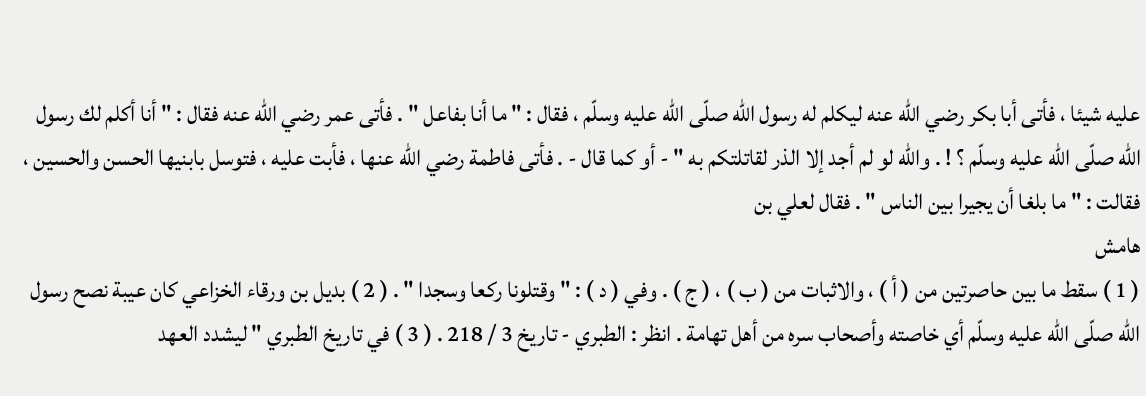عليه شيئا ، فأتى أبا بكر رضي اللّه عنه ليكلم له رسول اللّه صلّى اللّه عليه وسلّم ، فقال : " ما أنا بفاعل " . فأتى عمر رضي اللّه عنه فقال : " أنا أكلم لك رسول اللّه صلّى اللّه عليه وسلّم ؟ ! . واللّه لو لم أجد إلا الذر لقاتلتكم به " - أو كما قال - . فأتى فاطمة رضي اللّه عنها ، فأبت عليه ، فتوسل بابنيها الحسن والحسين ، فقالت : " ما بلغا أن يجيرا بين الناس " . فقال لعلي بن
هامش
( 1 ) سقط ما بين حاصرتين من ( أ ) ، والاثبات من ( ب ) ، ( ج ) . وفي ( د ) : " وقتلونا ركعا وسجدا " . ( 2 ) بديل بن ورقاء الخزاعي كان عيبة نصح رسول اللّه صلّى اللّه عليه وسلّم أي خاصته وأصحاب سره من أهل تهامة . انظر : الطبري - تاريخ 3 / 218 . ( 3 ) في تاريخ الطبري " ليشدد العهد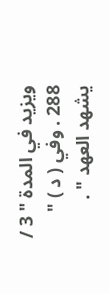ويزيد في المدة " 3 / 288 . وفي ( د ) " يشهد العهد " .